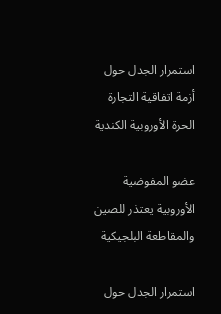استمرار الجدل حول أزمة اتفاقية التجارة الحرة الأوروبية الكندية

عضو المفوضية الأوروبية يعتذر للصين والمقاطعة البلجيكية

استمرار الجدل حول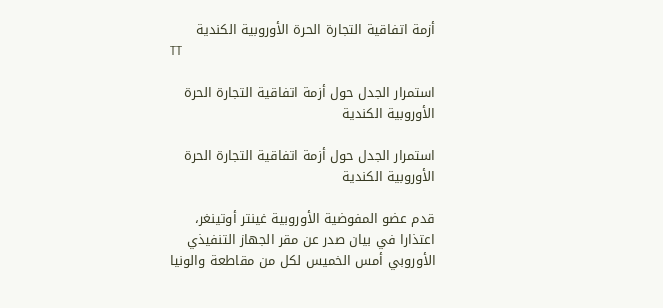أزمة اتفاقية التجارة الحرة الأوروبية الكندية
TT

استمرار الجدل حول أزمة اتفاقية التجارة الحرة الأوروبية الكندية

استمرار الجدل حول أزمة اتفاقية التجارة الحرة الأوروبية الكندية

قدم عضو المفوضية الأوروبية غينتر أوتينغر، اعتذارا في بيان صدر عن مقر الجهاز التنفيذي الأوروبي أمس الخميس لكل من مقاطعة والونيا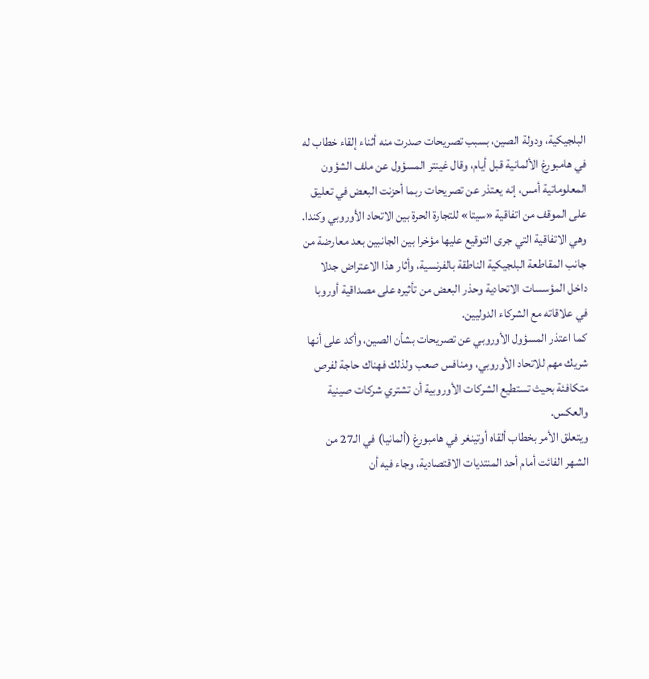البلجيكية، ودولة الصين، بسبب تصريحات صدرت منه أثناء إلقاء خطاب له في هامبورغ الألمانية قبل أيام، وقال غينتر المسؤول عن ملف الشؤون المعلوماتية أمس، إنه يعتذر عن تصريحات ربما أحزنت البعض في تعليق على الموقف من اتفاقية «سيتا» للتجارة الحرة بين الاتحاد الأوروبي وكندا. وهي الاتفاقية التي جرى التوقيع عليها مؤخرا بين الجانبين بعد معارضة من جانب المقاطعة البلجيكية الناطقة بالفرنسية، وأثار هذا الاعتراض جدلا داخل المؤسسات الاتحادية وحذر البعض من تأثيره على مصداقية أوروبا في علاقاته مع الشركاء الدوليين.
كما اعتذر المسؤول الأوروبي عن تصريحات بشأن الصين، وأكد على أنها شريك مهم للاتحاد الأوروبي، ومنافس صعب ولذلك فهناك حاجة لفرص متكافئة بحيث تستطيع الشركات الأوروبية أن تشتري شركات صينية والعكس.
ويتعلق الأمر بخطاب ألقاه أوتينغر في هامبورغ (ألمانيا) في الـ27 من الشهر الفائت أمام أحد المنتديات الاقتصادية، وجاء فيه أن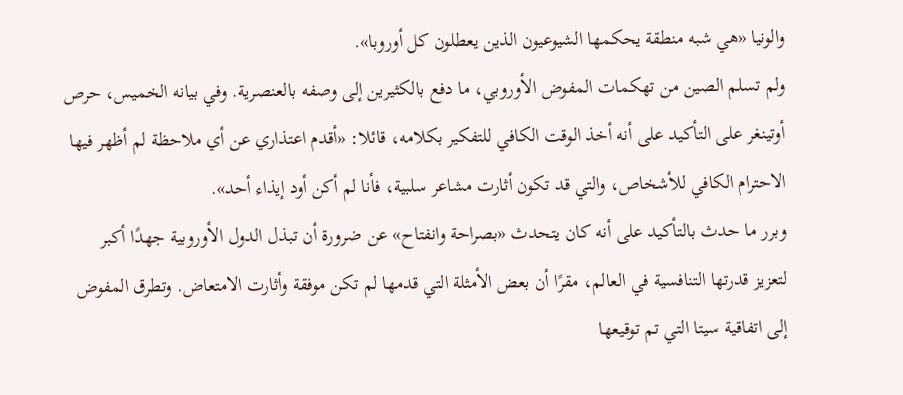والونيا «هي شبه منطقة يحكمها الشيوعيون الذين يعطلون كل أوروبا».
ولم تسلم الصين من تهكمات المفوض الأوروبي، ما دفع بالكثيرين إلى وصفه بالعنصرية. وفي بيانه الخميس، حرص أوتينغر على التأكيد على أنه أخذ الوقت الكافي للتفكير بكلامه، قائلا: «أقدم اعتذاري عن أي ملاحظة لم أظهر فيها الاحترام الكافي للأشخاص، والتي قد تكون أثارت مشاعر سلبية، فأنا لم أكن أود إيذاء أحد».
وبرر ما حدث بالتأكيد على أنه كان يتحدث «بصراحة وانفتاح» عن ضرورة أن تبذل الدول الأوروبية جهدًا أكبر لتعزيز قدرتها التنافسية في العالم، مقرًا أن بعض الأمثلة التي قدمها لم تكن موفقة وأثارت الامتعاض. وتطرق المفوض إلى اتفاقية سيتا التي تم توقيعها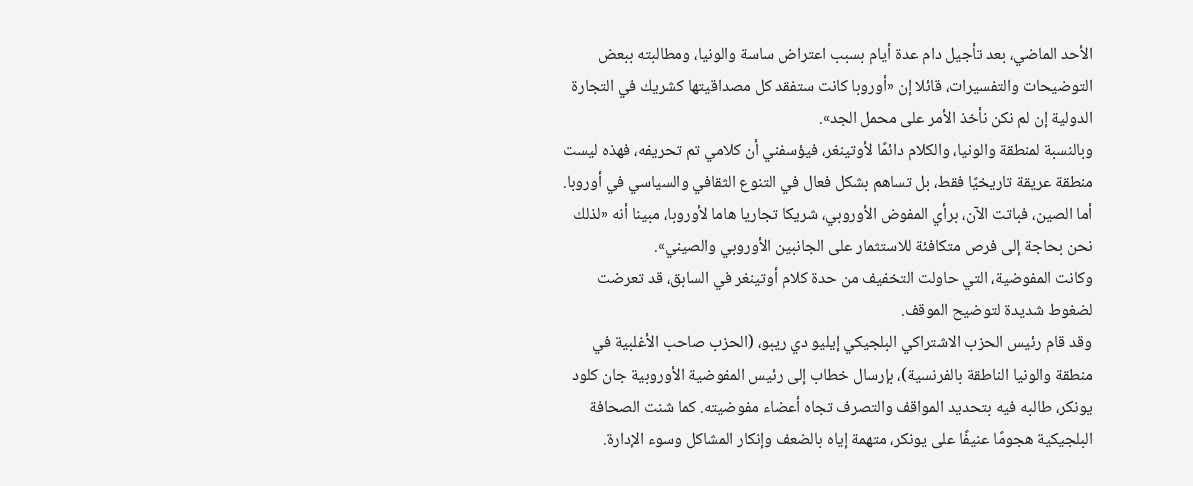الأحد الماضي، بعد تأجيل دام عدة أيام بسبب اعتراض ساسة والونيا، ومطالبته ببعض التوضيحات والتفسيرات، قائلا إن «أوروبا كانت ستفقد كل مصداقيتها كشريك في التجارة الدولية إن لم نكن نأخذ الأمر على محمل الجد».
وبالنسبة لمنطقة والونيا، والكلام دائمًا لأوتينغر، فيؤسفني أن كلامي تم تحريفه، فهذه ليست منطقة عريقة تاريخيًا فقط، بل تساهم بشكل فعال في التنوع الثقافي والسياسي في أوروبا. أما الصين، فباتت الآن، برأي المفوض الأوروبي، شريكا تجاريا هاما لأوروبا، مبينا أنه «لذلك نحن بحاجة إلى فرص متكافئة للاستثمار على الجانبين الأوروبي والصيني».
وكانت المفوضية، التي حاولت التخفيف من حدة كلام أوتينغر في السابق، قد تعرضت لضغوط شديدة لتوضيح الموقف.
وقد قام رئيس الحزب الاشتراكي البلجيكي إيليو دي ريبو، (الحزب صاحب الأغلبية في منطقة والونيا الناطقة بالفرنسية)، بإرسال خطاب إلى رئيس المفوضية الأوروبية جان كلود يونكر، طالبه فيه بتحديد المواقف والتصرف تجاه أعضاء مفوضيته. كما شنت الصحافة البلجيكية هجومًا عنيفًا على يونكر، متهمة إياه بالضعف وإنكار المشاكل وسوء الإدارة.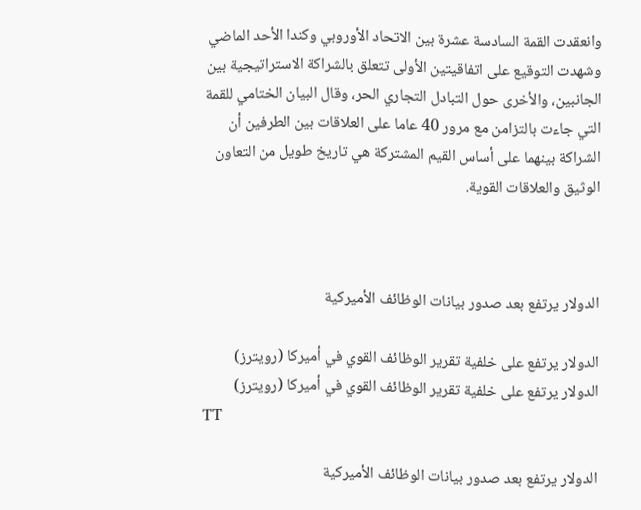وانعقدت القمة السادسة عشرة بين الاتحاد الأوروبي وكندا الأحد الماضي وشهدت التوقيع على اتفاقيتين الأولى تتعلق بالشراكة الاستراتيجية بين الجانبين، والأخرى حول التبادل التجاري الحر، وقال البيان الختامي للقمة التي جاءت بالتزامن مع مرور 40 عاما على العلاقات بين الطرفين أن الشراكة بينهما على أساس القيم المشتركة هي تاريخ طويل من التعاون الوثيق والعلاقات القوية.



الدولار يرتفع بعد صدور بيانات الوظائف الأميركية

الدولار يرتفع على خلفية تقرير الوظائف القوي في أميركا (رويترز)
الدولار يرتفع على خلفية تقرير الوظائف القوي في أميركا (رويترز)
TT

الدولار يرتفع بعد صدور بيانات الوظائف الأميركية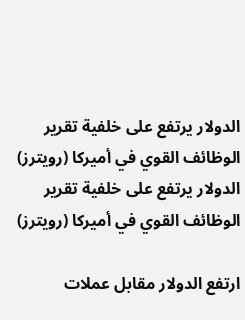الدولار يرتفع على خلفية تقرير الوظائف القوي في أميركا (رويترز)
الدولار يرتفع على خلفية تقرير الوظائف القوي في أميركا (رويترز)

ارتفع الدولار مقابل عملات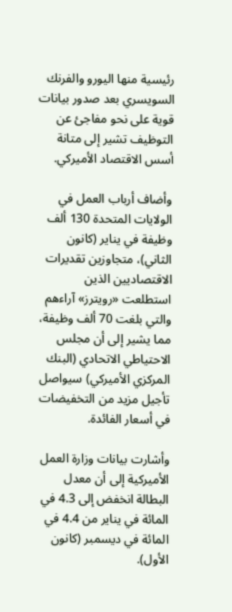رئيسية منها اليورو والفرنك السويسري بعد صدور بيانات قوية على نحو مفاجئ عن التوظيف تشير إلى متانة أسس الاقتصاد الأميركي.

وأضاف أرباب العمل في الولايات المتحدة 130 ألف وظيفة في يناير (كانون الثاني)، متجاوزين تقديرات الاقتصاديين الذين استطلعت «رويترز» آراءهم والتي بلغت 70 ألف وظيفة، مما يشير إلى أن مجلس الاحتياطي الاتحادي (البنك المركزي الأميركي) سيواصل تأجيل مزيد من التخفيضات في أسعار الفائدة.

وأشارت بيانات وزارة العمل الأميركية إلى أن معدل البطالة انخفض إلى 4.3 في المائة في يناير من 4.4 في المائة في ديسمبر (كانون الأول).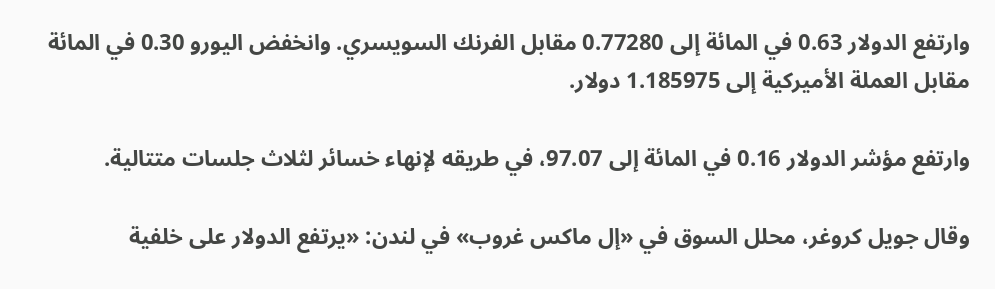وارتفع الدولار 0.63 في المائة إلى 0.77280 مقابل الفرنك السويسري. وانخفض اليورو 0.30 في المائة مقابل العملة الأميركية إلى 1.185975 دولار.

وارتفع مؤشر الدولار 0.16 في المائة إلى 97.07، في طريقه لإنهاء خسائر لثلاث جلسات متتالية.

وقال جويل كروغر، محلل السوق في «إل ماكس غروب» في لندن: «يرتفع الدولار على خلفية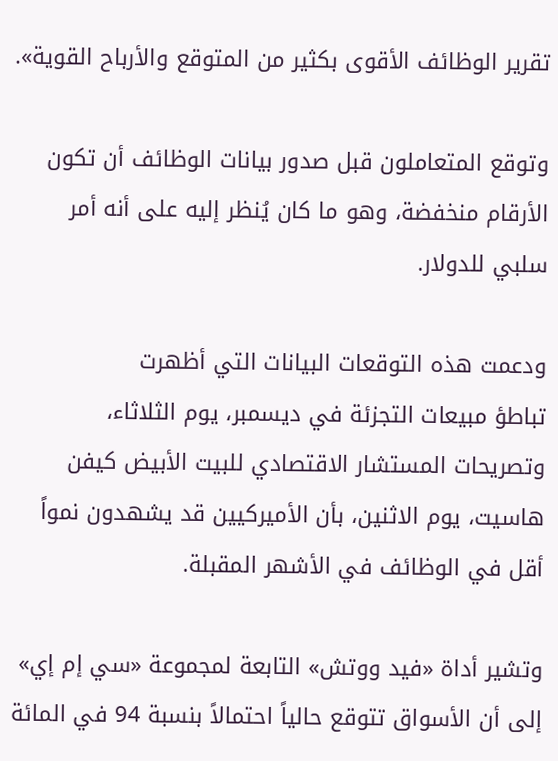تقرير الوظائف الأقوى بكثير من المتوقع والأرباح القوية».

وتوقع المتعاملون قبل صدور بيانات الوظائف أن تكون الأرقام منخفضة، ‌وهو ما كان يُنظر إليه ‌على أنه أمر سلبي للدولار.

ودعمت هذه التوقعات البيانات التي أظهرت تباطؤ ‌مبيعات التجزئة في ديسمبر، يوم الثلاثاء، وتصريحات المستشار ‌الاقتصادي للبيت الأبيض كيفن هاسيت، يوم الاثنين، بأن الأميركيين قد يشهدون نمواً أقل في الوظائف في الأشهر المقبلة.

وتشير أداة «فيد ووتش» التابعة لمجموعة «سي إم إي» إلى أن الأسواق تتوقع حالياً احتمالاً بنسبة 94 في المائة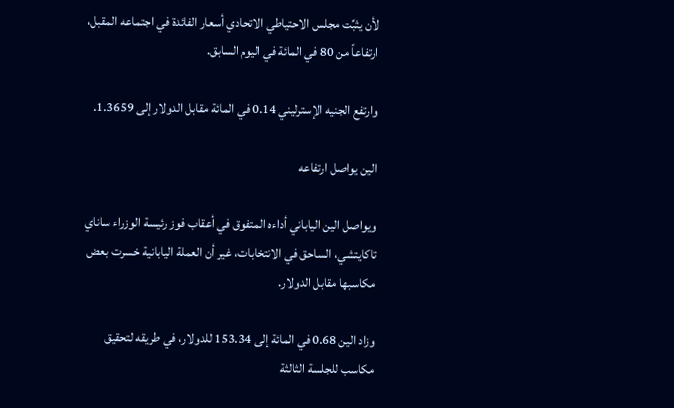لأن ‌يثبِّت مجلس الاحتياطي الاتحادي أسعار الفائدة في اجتماعه المقبل، ارتفاعاً من 80 في المائة في اليوم السابق.

وارتفع الجنيه الإسترليني 0.14 في المائة مقابل الدولار إلى 1.3659.

الين يواصل ارتفاعه

ويواصل الين الياباني أداءه المتفوق في أعقاب فوز رئيسة الوزراء ساناي تاكايتشي، الساحق في الانتخابات، غير أن العملة اليابانية خسرت بعض مكاسبها مقابل الدولار.

وزاد الين 0.68 في المائة إلى 153.34 للدولار، في طريقه لتحقيق مكاسب للجلسة الثالثة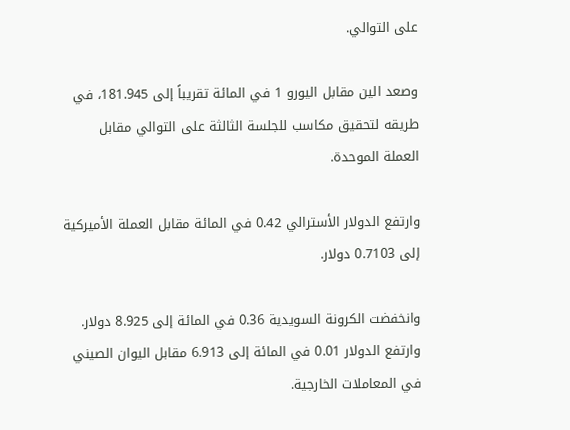على التوالي.

وصعد الين مقابل اليورو 1 في المائة تقريباً إلى 181.945، في طريقه لتحقيق مكاسب للجلسة الثالثة على التوالي مقابل العملة الموحدة.

وارتفع الدولار الأسترالي 0.42 في المائة مقابل العملة الأميركية إلى 0.7103 دولار.

وانخفضت الكرونة السويدية 0.36 في المائة إلى 8.925 دولار. وارتفع الدولار 0.01 في المائة إلى 6.913 مقابل اليوان الصيني في المعاملات الخارجية.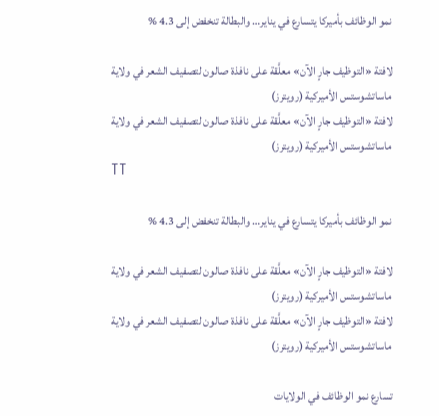نمو الوظائف بأميركا يتسارع في يناير… والبطالة تنخفض إلى 4.3 %

لافتة «التوظيف جارٍ الآن» معلَّقة على نافذة صالون لتصفيف الشعر في ولاية ماساتشوستس الأميركية (رويترز)
لافتة «التوظيف جارٍ الآن» معلَّقة على نافذة صالون لتصفيف الشعر في ولاية ماساتشوستس الأميركية (رويترز)
TT

نمو الوظائف بأميركا يتسارع في يناير… والبطالة تنخفض إلى 4.3 %

لافتة «التوظيف جارٍ الآن» معلَّقة على نافذة صالون لتصفيف الشعر في ولاية ماساتشوستس الأميركية (رويترز)
لافتة «التوظيف جارٍ الآن» معلَّقة على نافذة صالون لتصفيف الشعر في ولاية ماساتشوستس الأميركية (رويترز)

تسارع نمو الوظائف في الولايات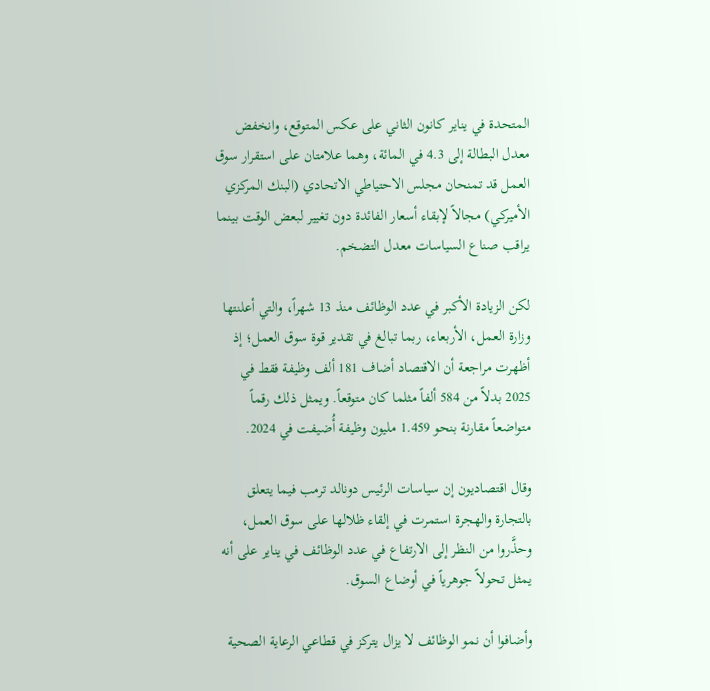المتحدة في يناير كانون الثاني على عكس المتوقع، وانخفض معدل البطالة إلى 4.3 في المائة، وهما علامتان على استقرار سوق العمل قد تمنحان مجلس الاحتياطي الاتحادي (البنك المركزي الأميركي) مجالاً لإبقاء أسعار الفائدة دون تغيير لبعض الوقت بينما يراقب صناع السياسات معدل التضخم.

لكن الزيادة الأكبر في عدد الوظائف منذ 13 شهراً، والتي أعلنتها وزارة العمل، الأربعاء، ‌ربما تبالغ في تقدير ‌قوة سوق العمل؛ إذ أظهرت مراجعة أن الاقتصاد أضاف 181 ألف وظيفة فقط في 2025 بدلاً من 584 ألفاً مثلما كان متوقعاً. ويمثل ذلك رقماً متواضعاً مقارنة بنحو 1.459 مليون وظيفة أُضيفت في 2024.

وقال اقتصاديون إن سياسات الرئيس دونالد ترمب فيما يتعلق بالتجارة والهجرة استمرت ‌في إلقاء ظلالها ‌على سوق العمل، وحذَّروا من النظر إلى الارتفاع في ‌عدد الوظائف في يناير ‌على أنه يمثل تحولاً جوهرياً في أوضاع السوق.

وأضافوا أن نمو الوظائف لا يزال يتركز في قطاعي الرعاية الصحية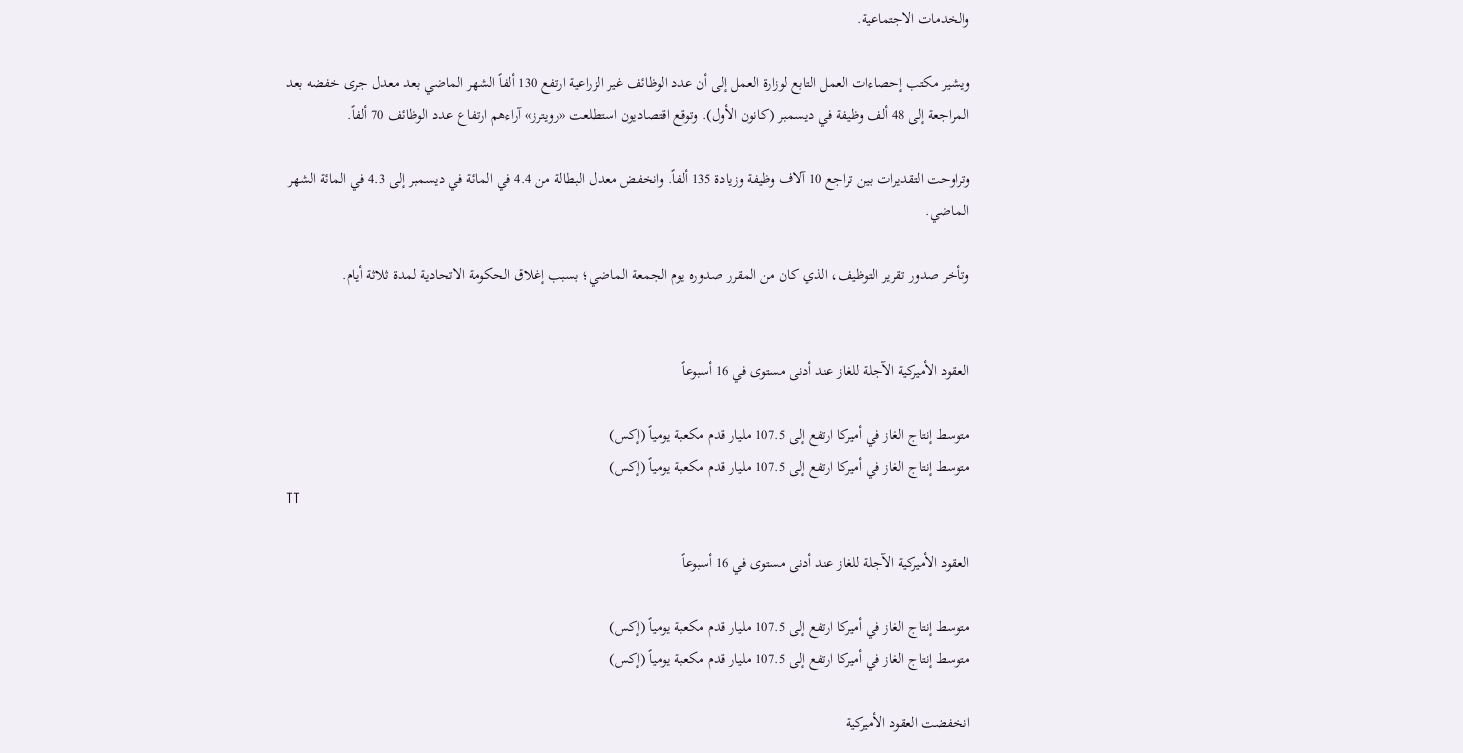والخدمات الاجتماعية.

ويشير مكتب إحصاءات العمل التابع ‌لوزارة العمل إلى أن عدد الوظائف غير الزراعية ارتفع 130 ألفاً الشهر الماضي بعد معدل جرى خفضه بعد المراجعة إلى 48 ألف وظيفة في ديسمبر (كانون الأول). وتوقع اقتصاديون استطلعت «رويترز» آراءهم ارتفاع عدد الوظائف 70 ألفاً.

وتراوحت التقديرات بين تراجع 10 آلاف وظيفة وزيادة 135 ألفاً. وانخفض معدل البطالة من 4.4 في المائة في ديسمبر إلى 4.3 في المائة الشهر الماضي.

وتأخر صدور تقرير التوظيف، الذي كان من المقرر صدوره يوم الجمعة الماضي؛ بسبب إغلاق الحكومة الاتحادية لمدة ثلاثة أيام.


العقود الأميركية الآجلة للغاز عند أدنى مستوى في 16 أسبوعاً

متوسط إنتاج الغاز في أميركا ارتفع إلى 107.5 مليار ‌قدم مكعبة يومياً (إكس)
متوسط إنتاج الغاز في أميركا ارتفع إلى 107.5 مليار ‌قدم مكعبة يومياً (إكس)
TT

العقود الأميركية الآجلة للغاز عند أدنى مستوى في 16 أسبوعاً

متوسط إنتاج الغاز في أميركا ارتفع إلى 107.5 مليار ‌قدم مكعبة يومياً (إكس)
متوسط إنتاج الغاز في أميركا ارتفع إلى 107.5 مليار ‌قدم مكعبة يومياً (إكس)

انخفضت ‌العقود الأميركية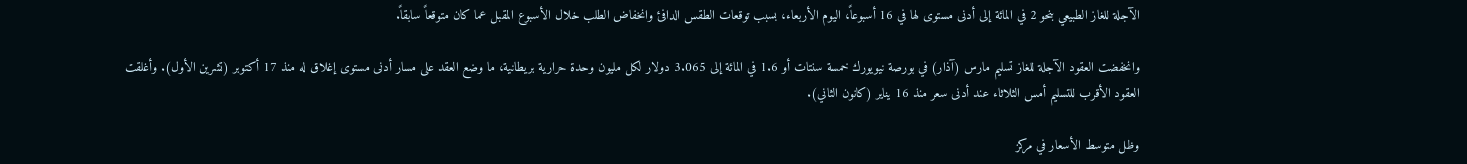الآجلة للغاز الطبيعي بنحو 2 في المائة إلى أدنى مستوى لها في 16 أسبوعاً، اليوم الأربعاء، بسبب توقعات الطقس الدافئ وانخفاض الطلب خلال الأسبوع المقبل عما كان متوقعاً سابقاً.

وانخفضت العقود الآجلة للغاز تسليم مارس (آذار) في بورصة نيويورك خمسة سنتات أو 1.6 في المائة إلى 3.065 دولار لكل مليون وحدة حرارية بريطانية، ما وضع العقد على مسار أدنى مستوى إغلاق له منذ 17 أكتوبر (تشرين الأول). وأغلقت العقود الأقرب للتسليم أمس الثلاثاء عند أدنى سعر منذ 16 يناير (كانون الثاني).

وظل متوسط الأسعار في مركز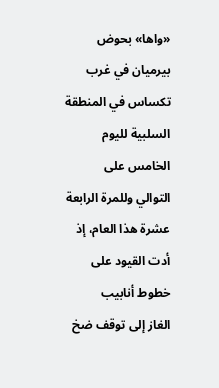«واها» بحوض بيرميان في غرب تكساس في المنطقة السلبية لليوم الخامس على التوالي ‌وللمرة الرابعة عشرة ‌هذا العام، إذ أدت القيود على خطوط أنابيب الغاز ‌إلى توقف ضخ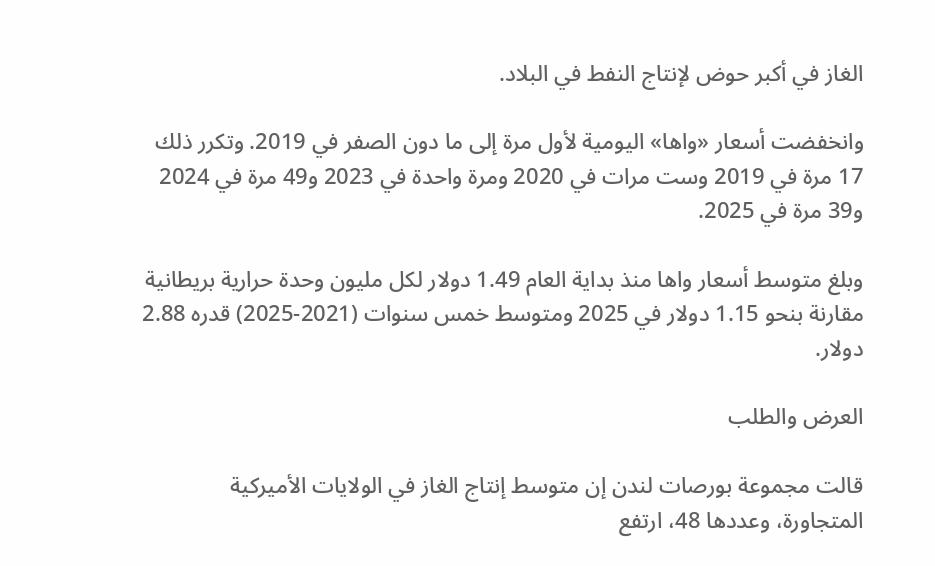الغاز في أكبر حوض لإنتاج النفط في البلاد.

وانخفضت أسعار «واها» اليومية لأول مرة إلى ما دون الصفر في 2019. وتكرر ذلك 17 مرة في 2019 وست مرات في 2020 ومرة واحدة في 2023 و49 مرة في 2024 و39 مرة في 2025.

وبلغ متوسط أسعار واها منذ بداية العام 1.49 دولار لكل مليون وحدة حرارية بريطانية مقارنة بنحو 1.15 دولار في 2025 ومتوسط خمس سنوات (2021-2025) قدره 2.88 دولار.

العرض والطلب

قالت مجموعة بورصات لندن إن ‌متوسط إنتاج الغاز في الولايات الأميركية المتجاورة، وعددها 48، ارتفع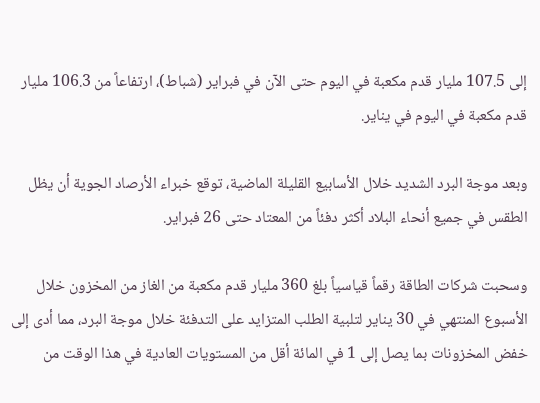إلى 107.5 مليار ‌قدم مكعبة في اليوم حتى الآن في فبراير (شباط)، ارتفاعاً من ‌106.3 مليار قدم مكعبة في اليوم في يناير.

وبعد موجة البرد الشديد خلال الأسابيع القليلة الماضية، توقع خبراء الأرصاد الجوية أن يظل الطقس في جميع أنحاء البلاد أكثر دفئاً من المعتاد حتى 26 فبراير.

وسحبت شركات الطاقة رقماً ‌قياسياً بلغ 360 مليار قدم مكعبة من الغاز من المخزون خلال الأسبوع المنتهي في 30 يناير لتلبية الطلب المتزايد على التدفئة خلال موجة البرد، مما أدى إلى خفض المخزونات بما يصل إلى 1 في المائة أقل من المستويات العادية في هذا الوقت من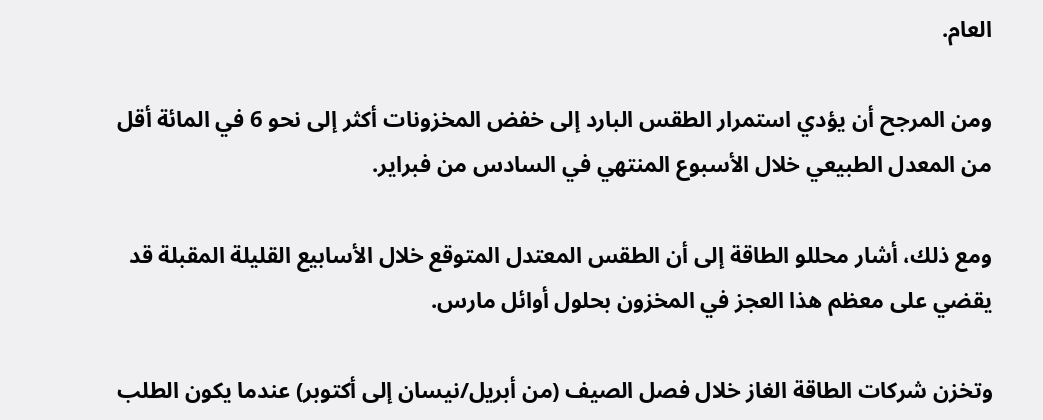العام.

ومن المرجح أن يؤدي استمرار الطقس البارد إلى خفض المخزونات أكثر إلى نحو 6 في المائة أقل من المعدل الطبيعي خلال الأسبوع المنتهي في السادس من فبراير.

ومع ذلك، أشار محللو الطاقة إلى أن الطقس المعتدل المتوقع خلال الأسابيع القليلة المقبلة قد يقضي على معظم هذا العجز في المخزون بحلول أوائل مارس.

وتخزن شركات الطاقة الغاز خلال فصل الصيف (من أبريل/نيسان إلى أكتوبر) عندما يكون الطلب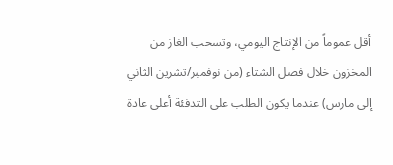أقل عموماً من الإنتاج اليومي، وتسحب الغاز من المخزون خلال فصل الشتاء (من نوفمبر/تشرين الثاني إلى مارس) عندما يكون الطلب على التدفئة أعلى عادة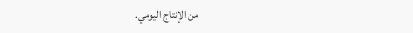من الإنتاج اليومي.